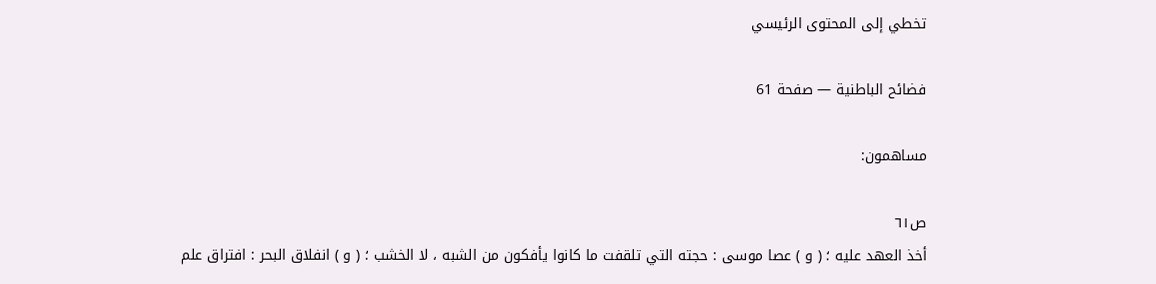تخطي إلى المحتوى الرئيسي

فضائح الباطنية — صفحة 61

مساهمون:

ص٦١
أخذ العهد عليه ؛ ( و ) عصا موسى : حجته التي تلقفت ما كانوا يأفكون من الشبه ، لا الخشب ؛ ( و ) انفلاق البحر : افتراق علم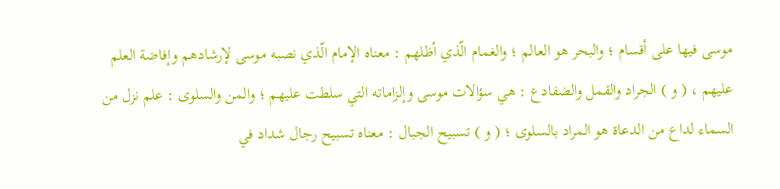موسى فيها على أقسام ؛ والبحر هو العالم ؛ والغمام الّذي أظلهم : معناه الإمام الّذي نصبه موسى لإرشادهم وإفاضة العلم عليهم ، ( و ) الجراد والقمل والضفادع : هي سؤالات موسى وإلزاماته التي سلطت عليهم ؛ والمن والسلوى : علم نزل من السماء لداع من الدعاة هو المراد بالسلوى ؛ ( و ) تسبيح الجبال : معناه تسبيح رجال شداد في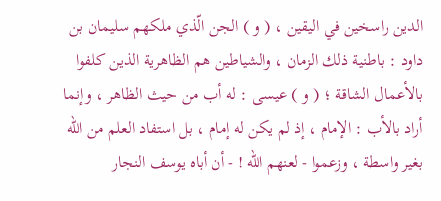الدين راسخين في اليقين ، ( و ) الجن الّذي ملكهم سليمان بن داود : باطنية ذلك الزمان ، والشياطين هم الظاهرية الذين كلفوا بالأعمال الشاقة ؛ ( و ) عيسى : له أب من حيث الظاهر ، وإنما أراد بالأب : الإمام ، إذ لم يكن له إمام ، بل استفاد العلم من الله بغير واسطة ، وزعموا - لعنهم الله ! - أن أباه يوسف النجار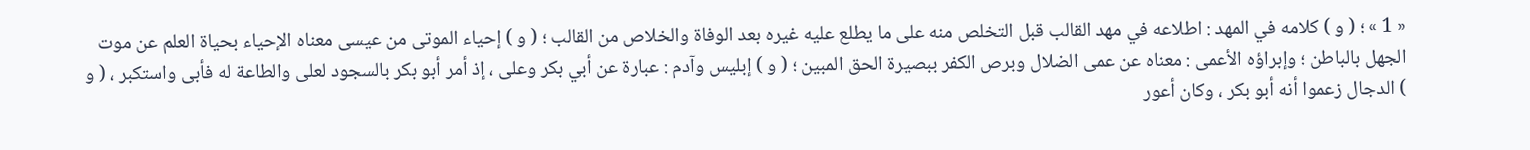« 1 » ؛ ( و ) كلامه في المهد : اطلاعه في مهد القالب قبل التخلص منه على ما يطلع عليه غيره بعد الوفاة والخلاص من القالب ؛ ( و ) إحياء الموتى من عيسى معناه الإحياء بحياة العلم عن موت الجهل بالباطن ؛ وإبراؤه الأعمى : معناه عن عمى الضلال وبرص الكفر ببصيرة الحق المبين ؛ ( و ) إبليس وآدم : عبارة عن أبي بكر وعلى ، إذ أمر أبو بكر بالسجود لعلى والطاعة له فأبى واستكبر ، ( و ) الدجال زعموا أنه أبو بكر ، وكان أعور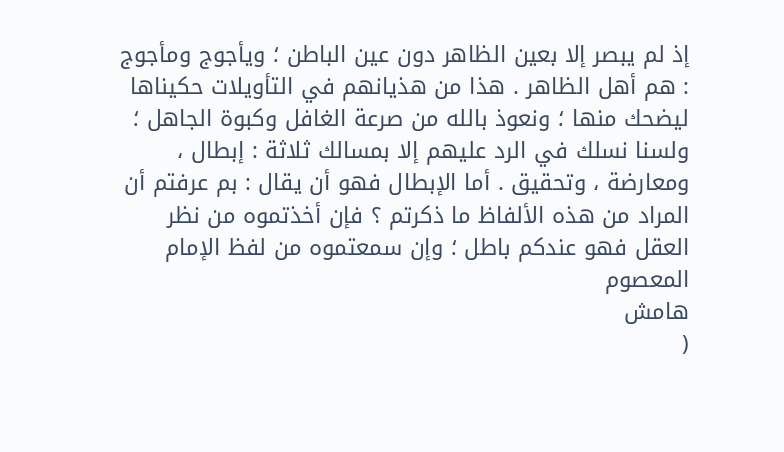إذ لم يبصر إلا بعين الظاهر دون عين الباطن ؛ ويأجوج ومأجوج : هم أهل الظاهر . هذا من هذيانهم في التأويلات حكيناها ليضحك منها ؛ ونعوذ بالله من صرعة الغافل وكبوة الجاهل ؛ ولسنا نسلك في الرد عليهم إلا بمسالك ثلاثة : إبطال ، ومعارضة ، وتحقيق . أما الإبطال فهو أن يقال : بم عرفتم أن المراد من هذه الألفاظ ما ذكرتم ؟ فإن أخذتموه من نظر العقل فهو عندكم باطل ؛ وإن سمعتموه من لفظ الإمام المعصوم
هامش
(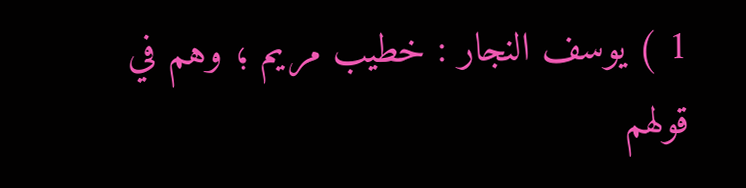1 ) يوسف النجار : خطيب مريم ؛ وهم في قولهم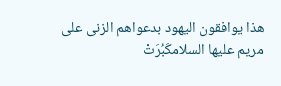هذا يوافقون اليهود بدعواهم الزنى على مريم عليها السلامكَبُرَتْ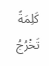كَلِمَةً تَخْرُجُ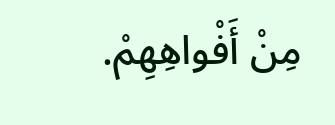مِنْ أَفْواهِهِمْ.